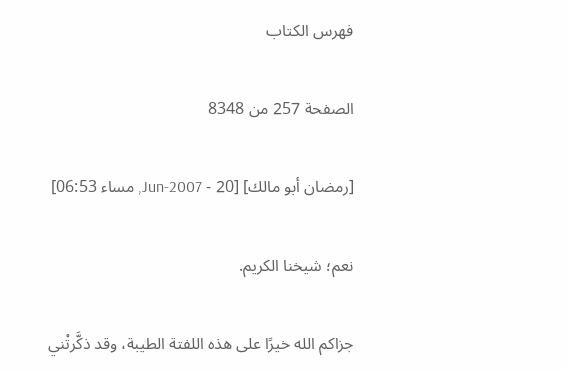فهرس الكتاب

الصفحة 257 من 8348

[رمضان أبو مالك] [20 - Jun-2007, مساء 06:53]

نعم؛ شيخنا الكريم.

جزاكم الله خيرًا على هذه اللفتة الطيبة، وقد ذكَّرتْني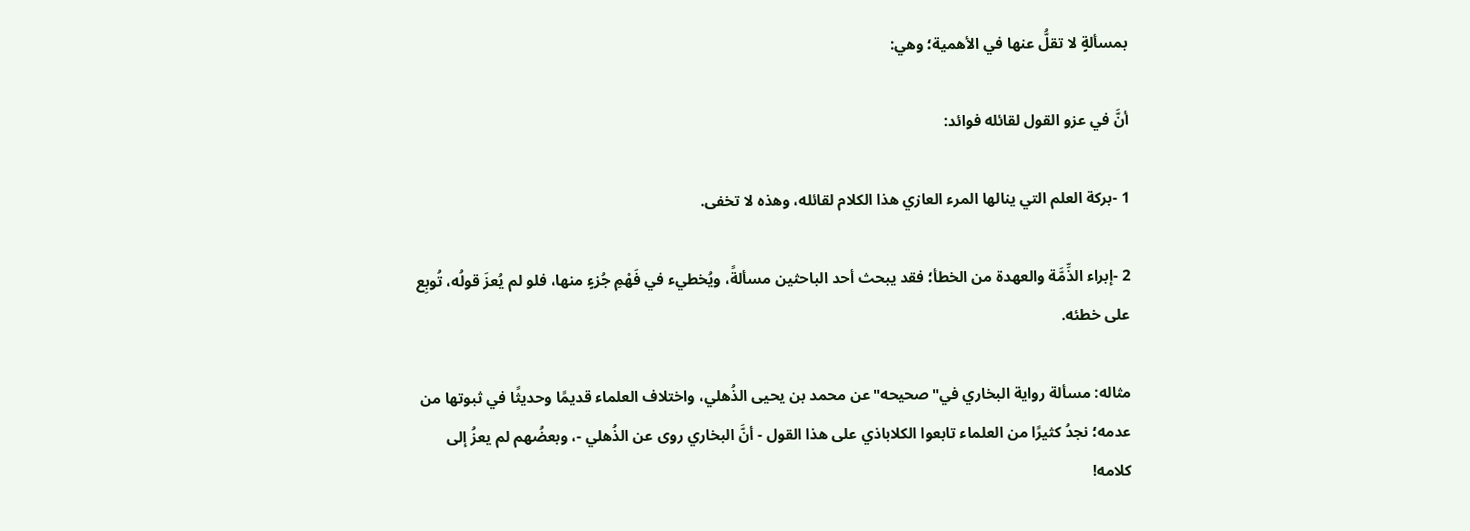بمسألةٍ لا تقلُّ عنها في الأهمية؛ وهي:

أنَّ في عزو القول لقائله فوائد:

1 -بركة العلم التي ينالها المرء العازي هذا الكلام لقائله، وهذه لا تخفى.

2 -إبراء الذِّمَّة والعهدة من الخطأ؛ فقد يبحث أحد الباحثين مسألةً، ويُخطيء في فَهْمِ جُزءٍ منها، فلو لم يُعزَ قولُه، تُوبِع على خطئه.

مثاله: مسألة رواية البخاري في"صحيحه"عن محمد بن يحيى الذُهلي، واختلاف العلماء قديمًا وحديثًا في ثبوتها من عدمه؛ نجدُ كثيرًا من العلماء تابعوا الكلاباذي على هذا القول - أنَّ البخاري روى عن الذُهلي -، وبعضُهم لم يعزُ إلى كلامه!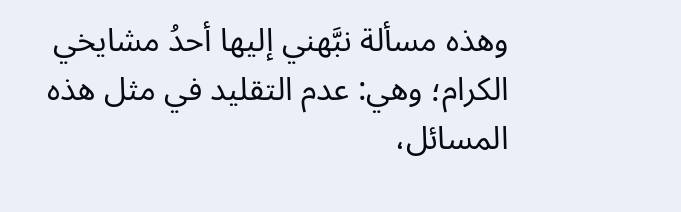وهذه مسألة نبَّهني إليها أحدُ مشايخي الكرام؛ وهي: عدم التقليد في مثل هذه المسائل،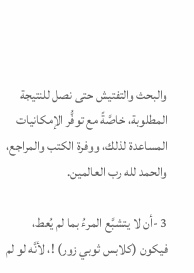والبحث والتفتيش حتى نصل للنتيجة المطلوبة، خاصَّةً مع توفُّر الإمكانيات المساعدة لذلك، ووفرة الكتب والمراجع، والحمد لله رب العالمين.

3 -أن لا يتشبَّع المرءُ بما لم يُعط، فيكون (كلابس ثوبي زور) !، لأنَّه لو لم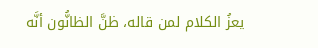يعزُ الكلام لمن قاله، ظنَّ الظانُّون أنَّه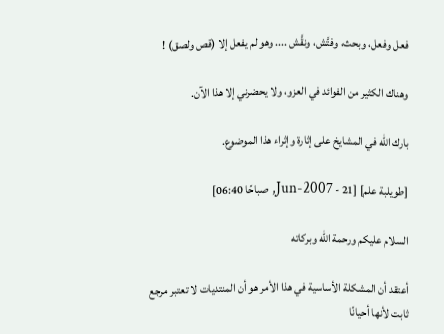فعل وفعل، وبحث، وفتَّش، ونقَّش .... وهو لم يفعل إلا (قص ولصق) !

وهناك الكثير من الفوائد في العزو، ولا يحضرني إلا هذا الآن.

بارك الله في المشايخ على إثارة وإثراء هذا الموضوع.

[طويلبة علم] [21 - Jun-2007, صباحًا 06:40]

السلام عليكم ورحمة الله وبركاته

أعتقد أن المشكلة الأساسية في هذا الأمر هو أن المنتديات لا تعتبر مرجع ثابت لأنها أحيانًا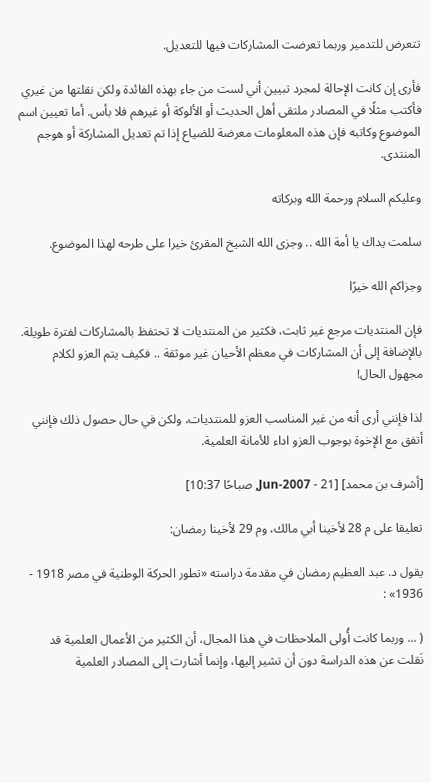تتعرض للتدمير وربما تعرضت المشاركات فيها للتعديل.

فأرى إن كانت الإحالة لمجرد تبيين أني لست من جاء بهذه الفائدة ولكن نقلتها من غيري فأكتب مثلًا في المصادر ملتقى أهل الحديث أو الألوكة أو غيرهم فلا بأس. أما تعيين اسم الموضوع وكاتبه فإن هذه المعلومات معرضة للضياع إذا تم تعديل المشاركة أو هوجم المنتدى.

وعليكم السلام ورحمة الله وبركاته

سلمت يداك يا أمة الله .. وجزى الله الشيخ المقرئ خيرا على طرحه لهذا الموضوع.

وجزاكم الله خيرًا

فإن المنتديات مرجع غير ثابت، فكثير من المنتديات لا تحتفظ بالمشاركات لفترة طويلة. بالإضافة إلى أن المشاركات في معظم الأحيان غير موثقة .. فكيف يتم العزو لكلام مجهول الحال!

لذا فإنني أرى أنه من غير المناسب العزو للمنتديات، ولكن في حال حصول ذلك فإنني أتفق مع الإخوة بوجوب العزو اداء للأمانة العلمية.

[أشرف بن محمد] [21 - Jun-2007, صباحًا 10:37]

تعليقا على م 28 لأخينا أبي مالك، وم 29 لأخينا رمضان:

يقول د. عبد العظيم رمضان في مقدمة دراسته «تطور الحركة الوطنية في مصر 1918 - 1936» :

( ... وربما كانت أُولى الملاحظات في هذا المجال، أن الكثير من الأعمال العلمية قد نَقلت عن هذه الدراسة دون أن تشير إليها، وإنما أشارت إلى المصادر العلمية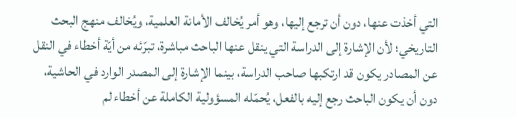التي أخذت عنها، دون أن ترجع إليها، وهو أمر يُخالف الأمانة العلمية، ويُخالف منهج البحث التاريخي؛ لأن الإشارة إلى الدراسة التي ينقل عنها الباحث مباشرة، تبرّئه من أيّة أخطاء في النقل عن المصادر يكون قد ارتكبها صاحب الدراسة، بينما الإشارة إلى المصدر الوارد في الحاشية، دون أن يكون الباحث رجع إليه بالفعل، يُحمّله المسؤولية الكاملة عن أخطاء لم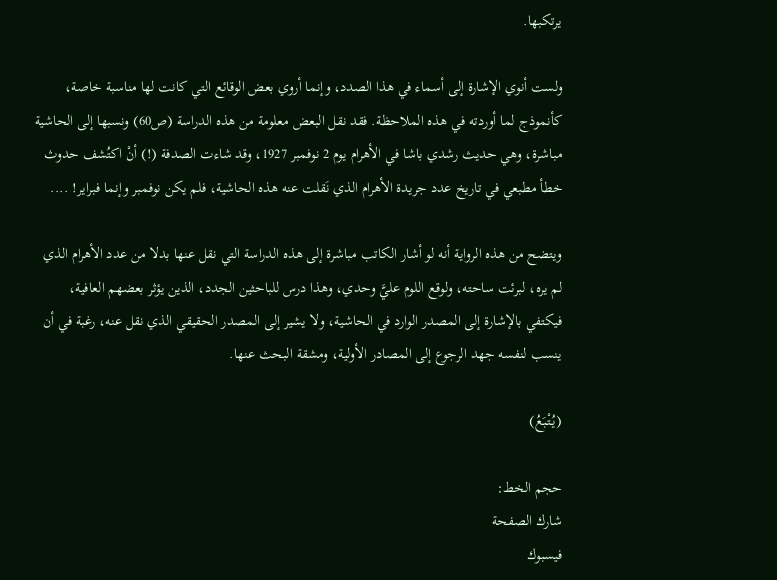يرتكبها.

ولست أنوي الإشارة إلى أسماء في هذا الصدد، وإنما أروي بعض الوقائع التي كانت لها مناسبة خاصة، كأنموذج لما أوردته في هذه الملاحظة. فقد نقل البعض معلومة من هذه الدراسة (ص60) ونسبها إلى الحاشية مباشرة، وهي حديث رشدي باشا في الأهرام يوم 2 نوفمبر 1927، وقد شاءت الصدفة (!) أنْ اكتُشف حدوث خطأ مطبعي في تاريخ عدد جريدة الأهرام الذي نَقلت عنه هذه الحاشية، فلم يكن نوفمبر وإنما فبراير! ....

ويتضح من هذه الرواية أنه لو أشار الكاتب مباشرة إلى هذه الدراسة التي نقل عنها بدلا من عدد الأهرام الذي لم يره، لبرئت ساحته، ولوقع اللوم عليَّ وحدي، وهذا درس للباحثين الجدد، الذين يؤثر بعضهم العافية، فيكتفي بالإشارة إلى المصدر الوارد في الحاشية، ولا يشير إلى المصدر الحقيقي الذي نقل عنه، رغبة في أن ينسب لنفسه جهد الرجوع إلى المصادر الأولية، ومشقة البحث عنها.

(يُتْبَعُ)

حجم الخط:
شارك الصفحة
فيسبوك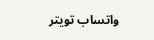واتساب تويتر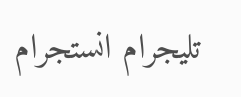تليجرام انستجرام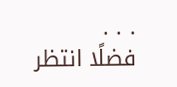. . .
فضلًا انتظر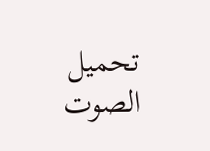تحميل الصوت